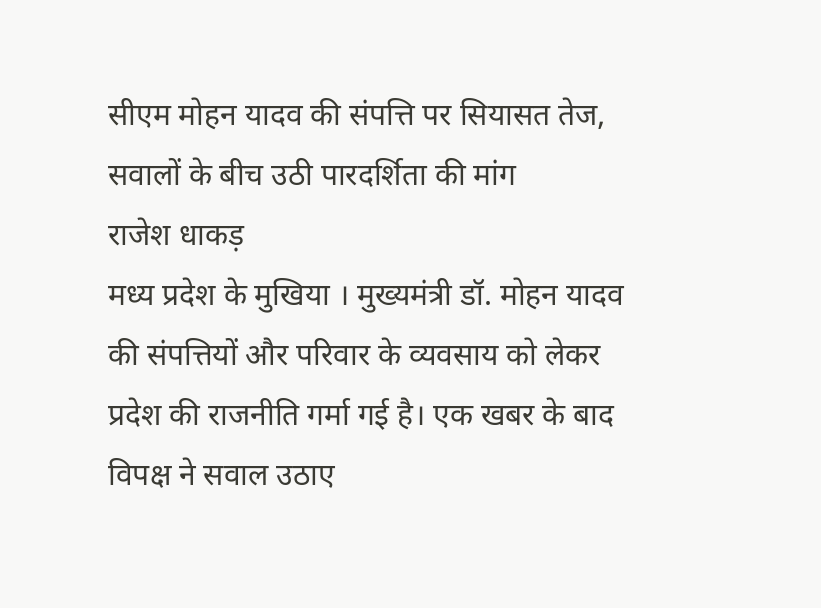सीएम मोहन यादव की संपत्ति पर सियासत तेज, सवालों के बीच उठी पारदर्शिता की मांग
राजेश धाकड़
मध्य प्रदेश के मुखिया । मुख्यमंत्री डॉ. मोहन यादव की संपत्तियों और परिवार के व्यवसाय को लेकर प्रदेश की राजनीति गर्मा गई है। एक खबर के बाद विपक्ष ने सवाल उठाए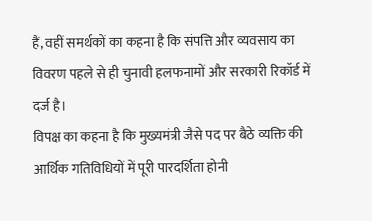हैं, वहीं समर्थकों का कहना है कि संपत्ति और व्यवसाय का विवरण पहले से ही चुनावी हलफनामों और सरकारी रिकॉर्ड में दर्ज है।
विपक्ष का कहना है कि मुख्यमंत्री जैसे पद पर बैठे व्यक्ति की आर्थिक गतिविधियों में पूरी पारदर्शिता होनी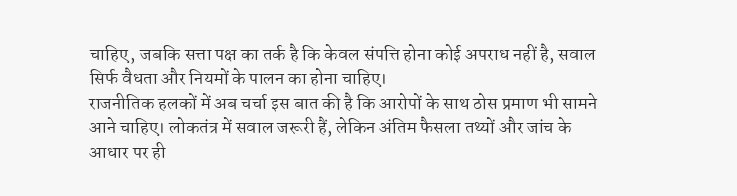चाहिए, जबकि सत्ता पक्ष का तर्क है कि केवल संपत्ति होना कोई अपराध नहीं है, सवाल सिर्फ वैधता और नियमों के पालन का होना चाहिए।
राजनीतिक हलकों में अब चर्चा इस बात की है कि आरोपों के साथ ठोस प्रमाण भी सामने आने चाहिए। लोकतंत्र में सवाल जरूरी हैं, लेकिन अंतिम फैसला तथ्यों और जांच के आधार पर ही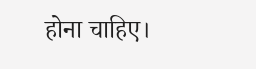होना चाहिए।